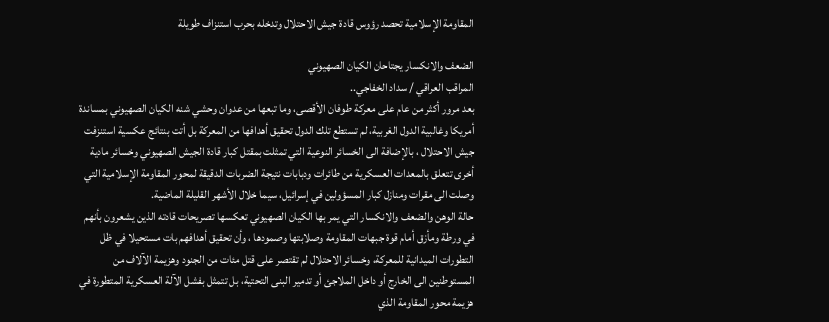المقاومة الإسلامية تحصد رؤوس قادة جيش الاحتلال وتدخله بحرب استنزاف طويلة

الضعف والانكسار يجتاحان الكيان الصهيوني
المراقب العراقي / سداد الخفاجي..
بعد مرور أكثر من عام على معركة طوفان الأقصى، وما تبعها من عدوان وحشي شنه الكيان الصهيوني بمساندة أمريكا وغالبية الدول الغربية، لم تستطع تلك الدول تحقيق أهدافها من المعركة بل أتت بنتائج عكسية استنزفت جيش الاحتلال ، بالإضافة الى الخسائر النوعية التي تمثلت بمقتل كبار قادة الجيش الصهيوني وخسائر مادية أخرى تتعلق بالمعدات العسكرية من طائرات ودبابات نتيجة الضربات الدقيقة لمحور المقاومة الإسلامية التي وصلت الى مقرات ومنازل كبار المسؤولين في إسرائيل، سيما خلال الأشهر القليلة الماضية.
حالة الوهن والضعف والانكسار التي يمر بها الكيان الصهيوني تعكسها تصريحات قادته الذين يشعرون بأنهم في ورطة ومأزق أمام قوة جبهات المقاومة وصلابتها وصمودها ، وأن تحقيق أهدافهم بات مستحيلا في ظل التطورات الميدانية للمعركة، وخسائر الاحتلال لم تقتصر على قتل مئات من الجنود وهزيمة الآلاف من المستوطنين الى الخارج أو داخل الملاجئ أو تدمير البنى التحتية، بل تتمثل بفشل الآلة العسكرية المتطورة في هزيمة محور المقاومة الذي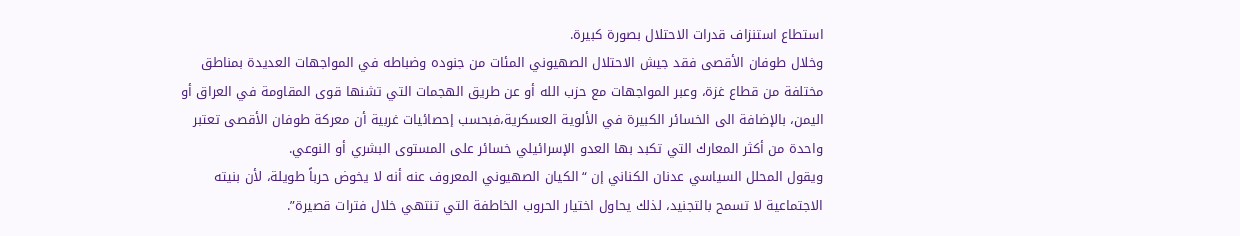استطاع استنزاف قدرات الاحتلال بصورة كبيرة.
وخلال طوفان الأقصى فقد جيش الاحتلال الصهيوني المئات من جنوده وضباطه في المواجهات العديدة بمناطق مختلفة من قطاع غزة، وعبر المواجهات مع حزب الله أو عن طريق الهجمات التي تشنها قوى المقاومة في العراق أو اليمن، بالإضافة الى الخسائر الكبيرة في الألوية العسكرية،فبحسب إحصائيات غربية أن معركة طوفان الأقصى تعتبر واحدة من أكثر المعارك التي تكبد بها العدو الإسرائيلي خسائر على المستوى البشري أو النوعي.
ويقول المحلل السياسي عدنان الكناني إن “الكيان الصهيوني المعروف عنه أنه لا يخوض حرباً طويلة، لأن بنيته الاجتماعية لا تسمح بالتجنيد، لذلك يحاول اختيار الحروب الخاطفة التي تنتهي خلال فترات قصيرة”.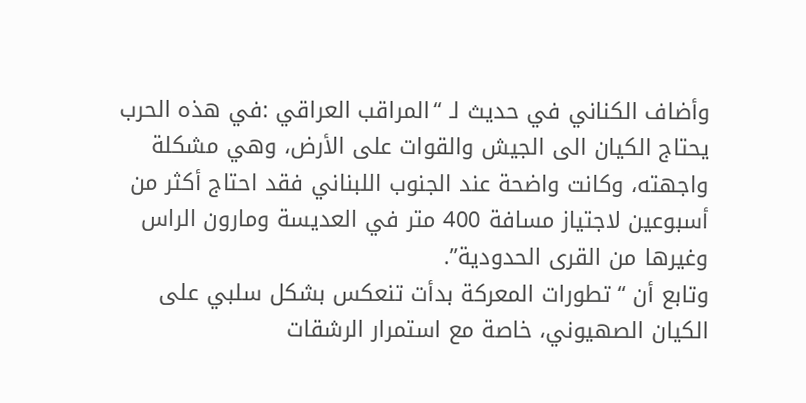وأضاف الكناني في حديث لـ “المراقب العراقي :في هذه الحرب يحتاج الكيان الى الجيش والقوات على الأرض، وهي مشكلة واجهته، وكانت واضحة عند الجنوب اللبناني فقد احتاج أكثر من أسبوعين لاجتياز مسافة 400 متر في العديسة ومارون الراس وغيرها من القرى الحدودية”.
وتابع أن “تطورات المعركة بدأت تنعكس بشكل سلبي على الكيان الصهيوني، خاصة مع استمرار الرشقات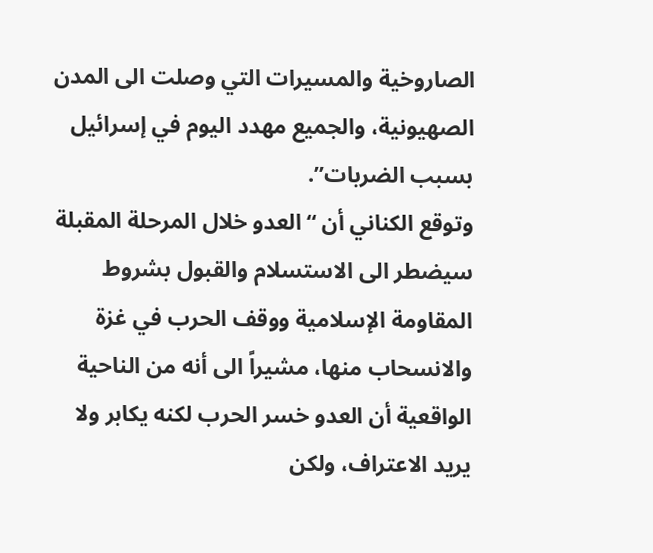الصاروخية والمسيرات التي وصلت الى المدن الصهيونية، والجميع مهدد اليوم في إسرائيل بسبب الضربات”.
وتوقع الكناني أن “العدو خلال المرحلة المقبلة سيضطر الى الاستسلام والقبول بشروط المقاومة الإسلامية ووقف الحرب في غزة والانسحاب منها، مشيراً الى أنه من الناحية الواقعية أن العدو خسر الحرب لكنه يكابر ولا يريد الاعتراف، ولكن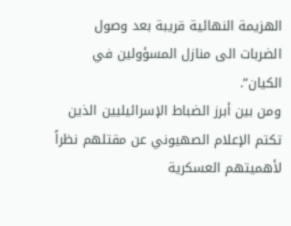الهزيمة النهائية قريبة بعد وصول الضربات الى منازل المسؤولين في الكيان”.
ومن بين أبرز الضباط الإسرائيليين الذين تكتم الإعلام الصهيوني عن مقتلهم نظراً لأهميتهم العسكرية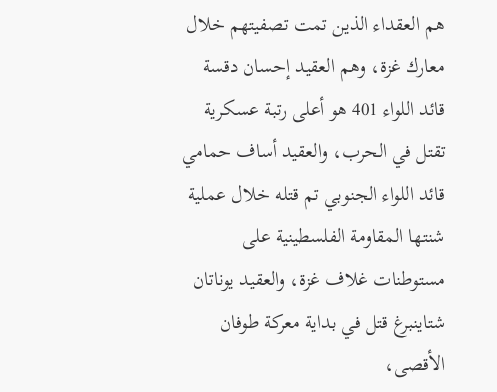هم العقداء الذين تمت تصفيتهم خلال معارك غزة، وهم العقيد إحسان دقسة قائد اللواء 401 هو أعلى رتبة عسكرية تقتل في الحرب، والعقيد أساف حمامي قائد اللواء الجنوبي تم قتله خلال عملية شنتها المقاومة الفلسطينية على مستوطنات غلاف غزة، والعقيد يوناتان شتاينبرغ قتل في بداية معركة طوفان الأقصى،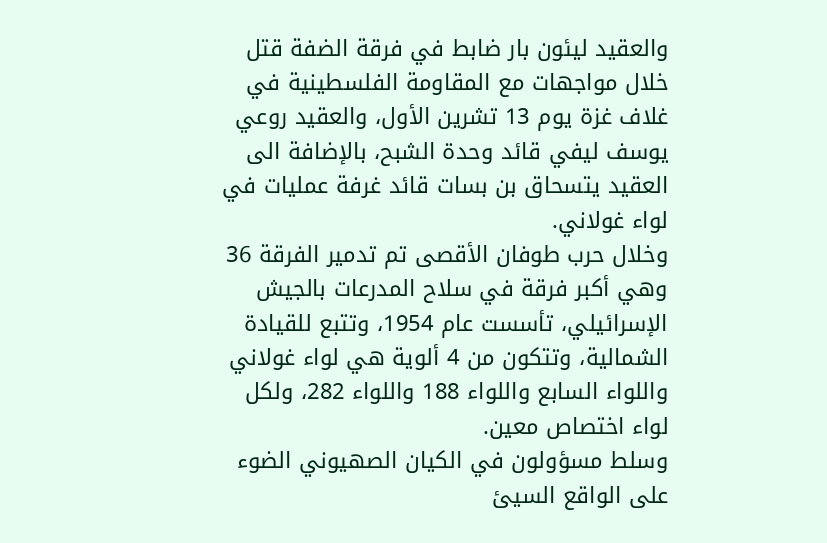والعقيد ليئون بار ضابط في فرقة الضفة قتل خلال مواجهات مع المقاومة الفلسطينية في غلاف غزة يوم 13 تشرين الأول، والعقيد روعي يوسف ليفي قائد وحدة الشبح، بالإضافة الى العقيد يتسحاق بن بسات قائد غرفة عمليات في لواء غولاني.
وخلال حرب طوفان الأقصى تم تدمير الفرقة 36 وهي أكبر فرقة في سلاح المدرعات بالجيش الإسرائيلي، تأسست عام 1954، وتتبع للقيادة الشمالية، وتتكون من 4 ألوية هي لواء غولاني واللواء السابع واللواء 188 واللواء 282، ولكل لواء اختصاص معين.
وسلط مسؤولون في الكيان الصهيوني الضوء على الواقع السيئ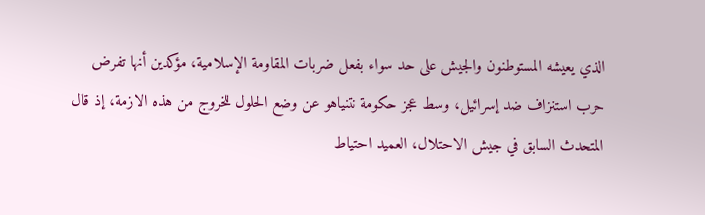الذي يعيشه المستوطنون والجيش على حد سواء بفعل ضربات المقاومة الإسلامية، مؤكدين أنها تفرض حرب استنزاف ضد إسرائيل، وسط عجز حكومة نتنياهو عن وضع الحلول للخروج من هذه الازمة، إذ قال المتحدث السابق في جيش الاحتلال، العميد احتياط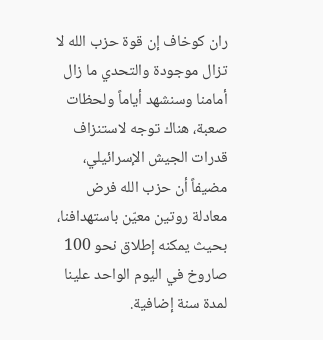ران كوخاف إن قوة حزب الله لا تزال موجودة والتحدي ما زال أمامنا وسنشهد أياماً ولحظات صعبة، هناك توجه لاستنزاف قدرات الجيش الإسرائيلي، مضيفاً أن حزب الله فرض معادلة روتين معيّن باستهدافنا، بحيث يمكنه إطلاق نحو 100 صاروخ في اليوم الواحد علينا لمدة سنة إضافية.